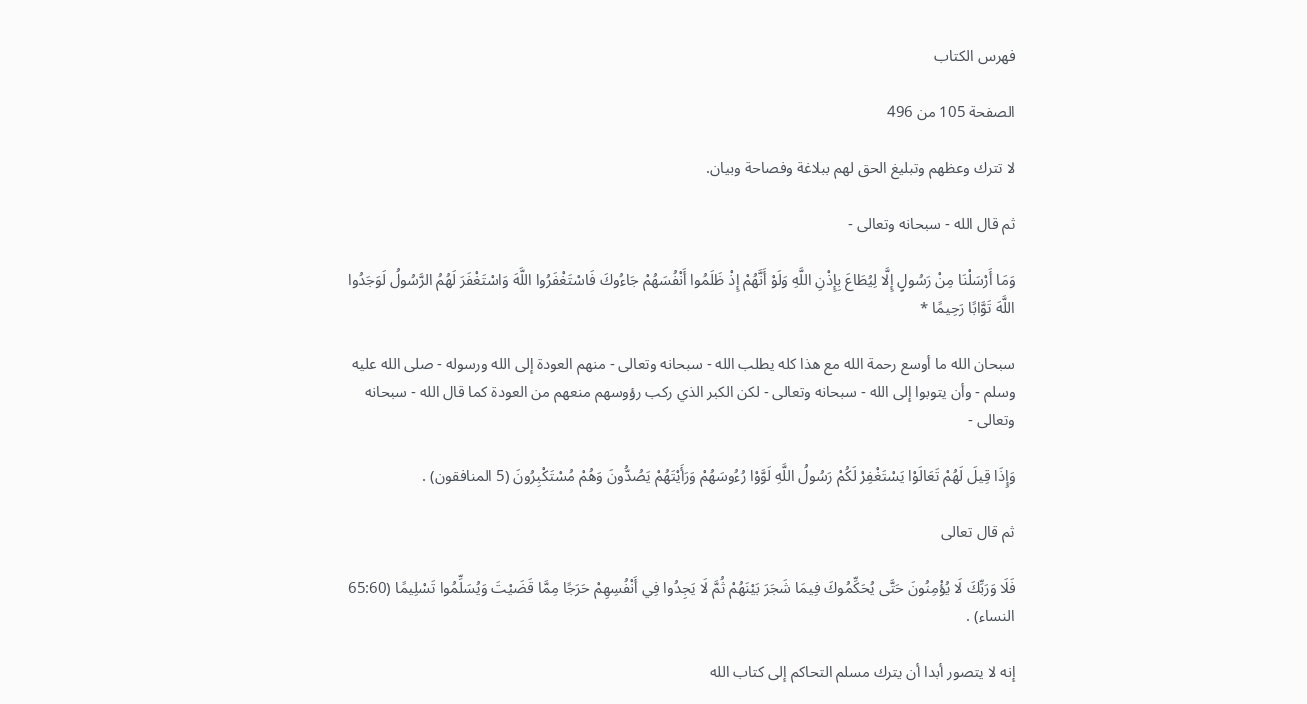فهرس الكتاب

الصفحة 105 من 496

لا تترك وعظهم وتبليغ الحق لهم ببلاغة وفصاحة وبيان.

ثم قال الله - سبحانه وتعالى -

وَمَا أَرْسَلْنَا مِنْ رَسُولٍ إِلَّا لِيُطَاعَ بِإِذْنِ اللَّهِ وَلَوْ أَنَّهُمْ إِذْ ظَلَمُوا أَنْفُسَهُمْ جَاءُوكَ فَاسْتَغْفَرُوا اللَّهَ وَاسْتَغْفَرَ لَهُمُ الرَّسُولُ لَوَجَدُوا اللَّهَ تَوَّابًا رَحِيمًا *

سبحان الله ما أوسع رحمة الله مع هذا كله يطلب الله - سبحانه وتعالى - منهم العودة إلى الله ورسوله - صلى الله عليه وسلم - وأن يتوبوا إلى الله - سبحانه وتعالى - لكن الكبر الذي ركب رؤوسهم منعهم من العودة كما قال الله - سبحانه وتعالى -

وَإِذَا قِيلَ لَهُمْ تَعَالَوْا يَسْتَغْفِرْ لَكُمْ رَسُولُ اللَّهِ لَوَّوْا رُءُوسَهُمْ وَرَأَيْتَهُمْ يَصُدُّونَ وَهُمْ مُسْتَكْبِرُونَ (5 المنافقون) .

ثم قال تعالى

فَلَا وَرَبِّكَ لَا يُؤْمِنُونَ حَتَّى يُحَكِّمُوكَ فِيمَا شَجَرَ بَيْنَهُمْ ثُمَّ لَا يَجِدُوا فِي أَنْفُسِهِمْ حَرَجًا مِمَّا قَضَيْتَ وَيُسَلِّمُوا تَسْلِيمًا (65:60 النساء) .

إنه لا يتصور أبدا أن يترك مسلم التحاكم إلى كتاب الله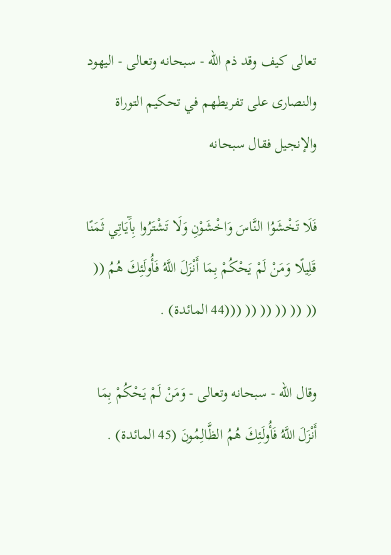تعالى كيف وقد ذم الله - سبحانه وتعالى - اليهود والنصارى على تفريطهم في تحكيم التوراة والإنجيل فقال سبحانه

فَلَا تَخْشَوُا النَّاسَ وَاخْشَوْنِ وَلَا تَشْتَرُوا بِآَيَاتِي ثَمَنًا قَلِيلًا وَمَنْ لَمْ يَحْكُمْ بِمَا أَنْزَلَ اللَّهُ فَأُولَئِكَ هُمُ (( (( (( (( (( (( (((44 المائدة) .

وقال الله - سبحانه وتعالى - وَمَنْ لَمْ يَحْكُمْ بِمَا أَنْزَلَ اللَّهُ فَأُولَئِكَ هُمُ الظَّالِمُونَ (45 المائدة) .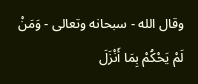وقال الله - سبحانه وتعالى - وَمَنْ لَمْ يَحْكُمْ بِمَا أَنْزَلَ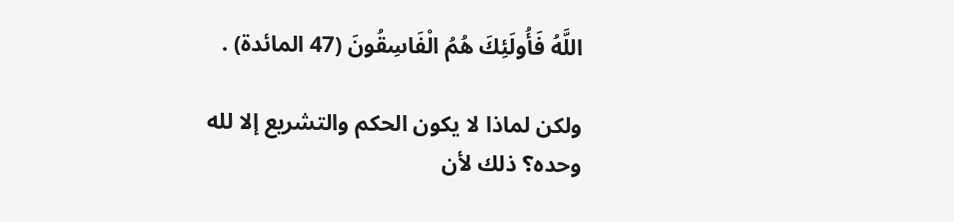اللَّهُ فَأُولَئِكَ هُمُ الْفَاسِقُونَ (47 المائدة) .

ولكن لماذا لا يكون الحكم والتشريع إلا لله وحده؟ ذلك لأن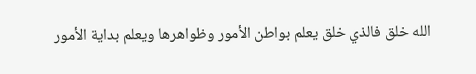الله خلق فالذي خلق يعلم بواطن الأمور وظواهرها ويعلم بداية الأمور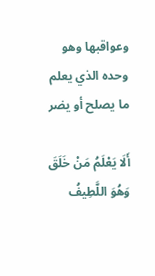وعواقبها وهو وحده الذي يعلم ما يصلح أو يضر

أَلَا يَعْلَمُ مَنْ خَلَقَ وَهُوَ اللَّطِيفُ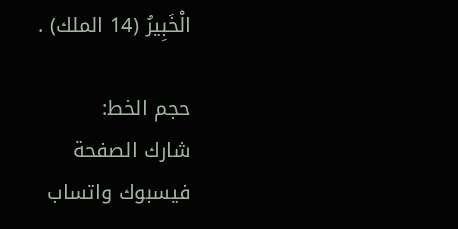الْخَبِيرُ (14 الملك) .

حجم الخط:
شارك الصفحة
فيسبوك واتساب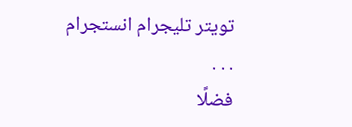تويتر تليجرام انستجرام
. . .
فضلًا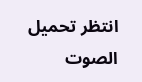انتظر تحميل الصوت